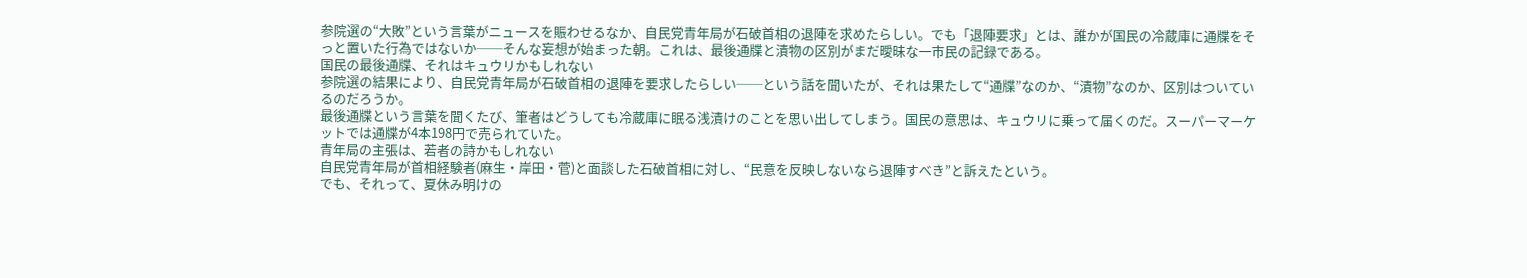参院選の“大敗”という言葉がニュースを賑わせるなか、自民党青年局が石破首相の退陣を求めたらしい。でも「退陣要求」とは、誰かが国民の冷蔵庫に通牒をそっと置いた行為ではないか──そんな妄想が始まった朝。これは、最後通牒と漬物の区別がまだ曖昧な一市民の記録である。
国民の最後通牒、それはキュウリかもしれない
参院選の結果により、自民党青年局が石破首相の退陣を要求したらしい──という話を聞いたが、それは果たして“通牒”なのか、“漬物”なのか、区別はついているのだろうか。
最後通牒という言葉を聞くたび、筆者はどうしても冷蔵庫に眠る浅漬けのことを思い出してしまう。国民の意思は、キュウリに乗って届くのだ。スーパーマーケットでは通牒が4本198円で売られていた。
青年局の主張は、若者の詩かもしれない
自民党青年局が首相経験者(麻生・岸田・菅)と面談した石破首相に対し、“民意を反映しないなら退陣すべき”と訴えたという。
でも、それって、夏休み明けの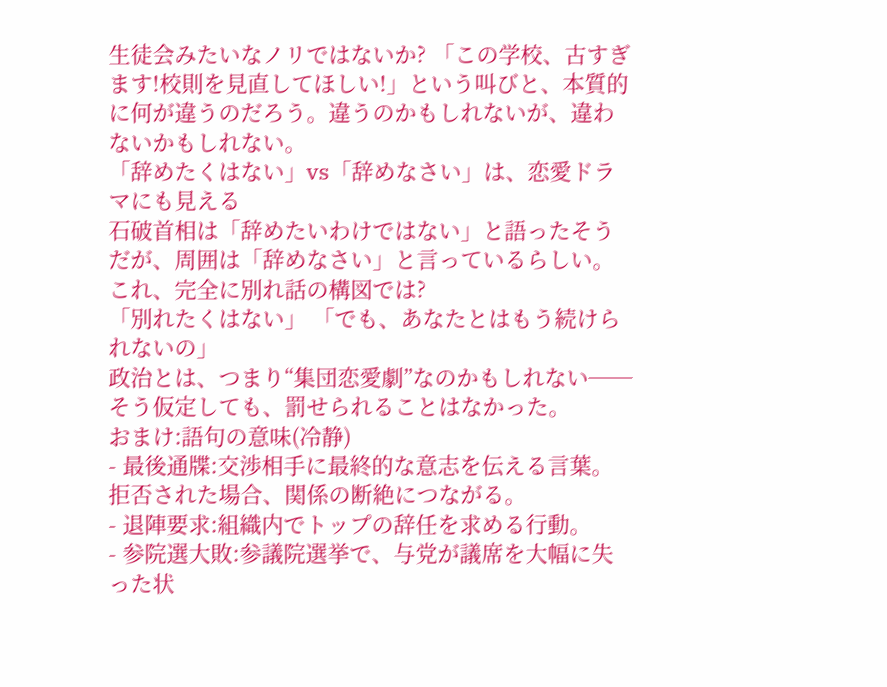生徒会みたいなノリではないか? 「この学校、古すぎます!校則を見直してほしい!」という叫びと、本質的に何が違うのだろう。違うのかもしれないが、違わないかもしれない。
「辞めたくはない」vs「辞めなさい」は、恋愛ドラマにも見える
石破首相は「辞めたいわけではない」と語ったそうだが、周囲は「辞めなさい」と言っているらしい。これ、完全に別れ話の構図では?
「別れたくはない」 「でも、あなたとはもう続けられないの」
政治とは、つまり“集団恋愛劇”なのかもしれない──そう仮定しても、罰せられることはなかった。
おまけ:語句の意味(冷静)
- 最後通牒:交渉相手に最終的な意志を伝える言葉。拒否された場合、関係の断絶につながる。
- 退陣要求:組織内でトップの辞任を求める行動。
- 参院選大敗:参議院選挙で、与党が議席を大幅に失った状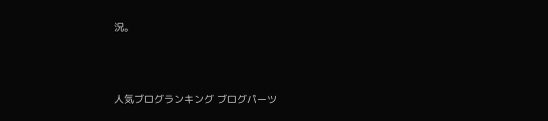況。



人気ブログランキング ブログパーツ